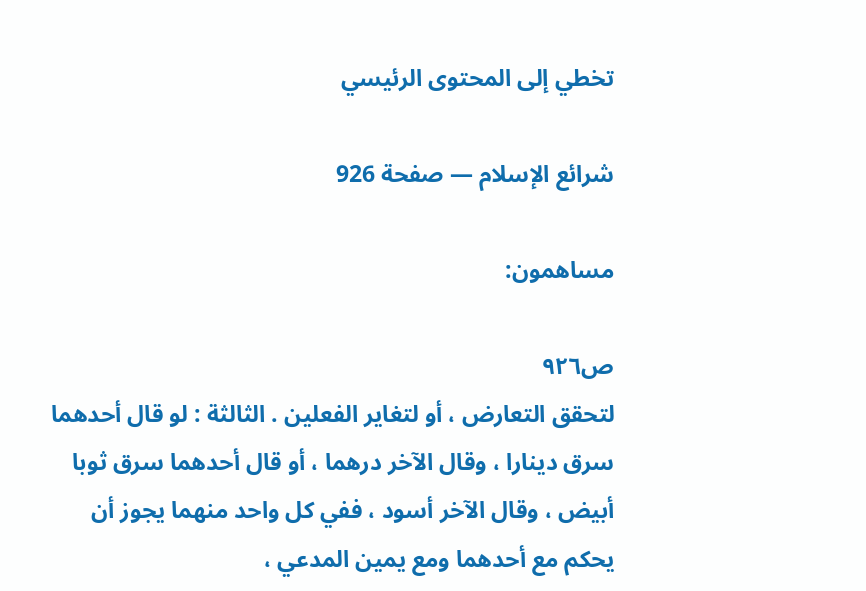تخطي إلى المحتوى الرئيسي

شرائع الإسلام — صفحة 926

مساهمون:

ص٩٢٦
لتحقق التعارض ، أو لتغاير الفعلين . الثالثة : لو قال أحدهما سرق دينارا ، وقال الآخر درهما ، أو قال أحدهما سرق ثوبا أبيض ، وقال الآخر أسود ، ففي كل واحد منهما يجوز أن يحكم مع أحدهما ومع يمين المدعي ،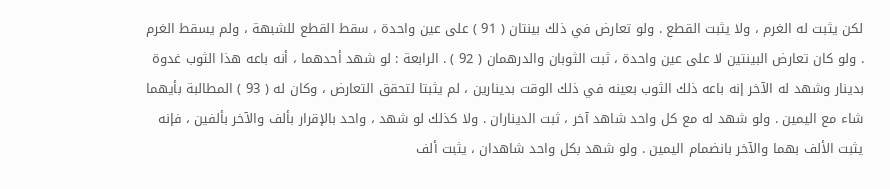لكن يثبت له الغرم ، ولا يثبت القطع . ولو تعارض في ذلك بينتان ( 91 ) على عين واحدة ، سقط القطع للشبهة ، ولم يسقط الغرم . ولو كان تعارض البينتين لا على عين واحدة ، ثبت الثوبان والدرهمان ( 92 ) . الرابعة : لو شهد أحدهما ، أنه باعه هذا الثوب غدوة بدينار وشهد له الآخر إنه باعه ذلك الثوب بعينه في ذلك الوقت بدينارين ، لم يثبتا لتحقق التعارض ، وكان له ( 93 ) المطالبة بأيهما شاء مع اليمين . ولو شهد له مع كل واحد شاهد آخر ، ثبت الديناران . ولا كذلك لو شهد ، واحد بالإقرار بألف والآخر بألفين ، فإنه يثبت الألف بهما والآخر بانضمام اليمين . ولو شهد بكل واحد شاهدان ، يثبت ألف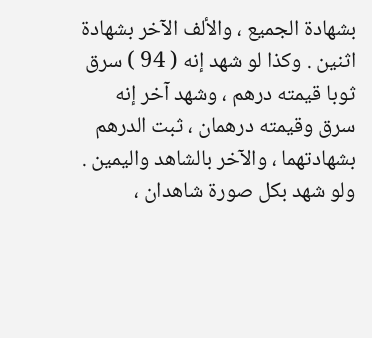بشهادة الجميع ، والألف الآخر بشهادة اثنين . وكذا لو شهد إنه ( 94 ) سرق ثوبا قيمته درهم ، وشهد آخر إنه سرق وقيمته درهمان ، ثبت الدرهم بشهادتهما ، والآخر بالشاهد واليمين . ولو شهد بكل صورة شاهدان ،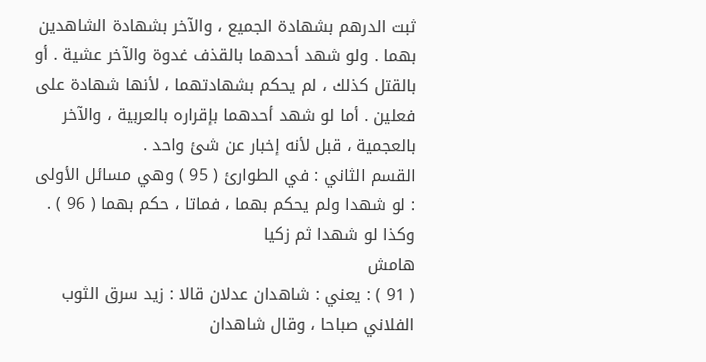ثبت الدرهم بشهادة الجميع ، والآخر بشهادة الشاهدين بهما . ولو شهد أحدهما بالقذف غدوة والآخر عشية . أو بالقتل كذلك ، لم يحكم بشهادتهما ، لأنها شهادة على فعلين . أما لو شهد أحدهما بإقراره بالعربية ، والآخر بالعجمية ، قبل لأنه إخبار عن شئ واحد .
القسم الثاني : في الطوارئ ( 95 ) وهي مسائل الأولى : لو شهدا ولم يحكم بهما ، فماتا ، حكم بهما ( 96 ) . وكذا لو شهدا ثم زكيا
هامش
( 91 ) : يعني : شاهدان عدلان قالا : زيد سرق الثوب الفلاني صباحا ، وقال شاهدان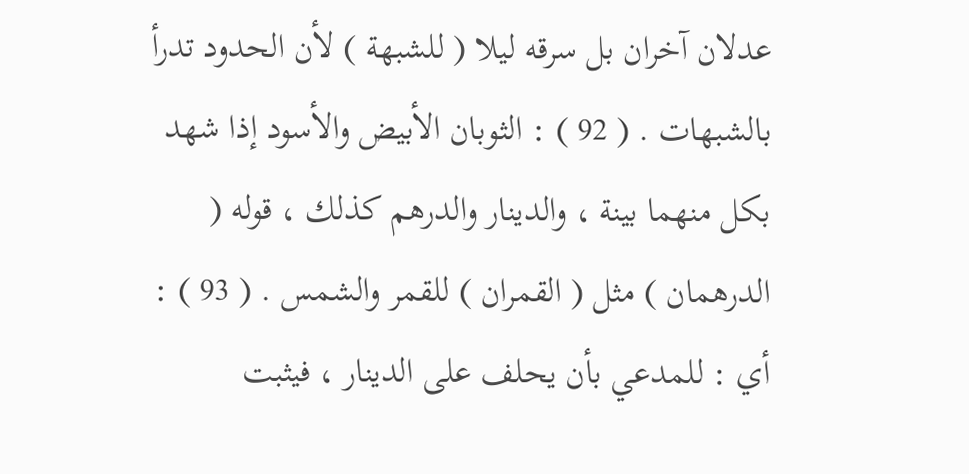عدلان آخران بل سرقه ليلا ( للشبهة ) لأن الحدود تدرأ بالشبهات . ( 92 ) : الثوبان الأبيض والأسود إذا شهد بكل منهما بينة ، والدينار والدرهم كذلك ، قوله ( الدرهمان ) مثل ( القمران ) للقمر والشمس . ( 93 ) : أي : للمدعي بأن يحلف على الدينار ، فيثبت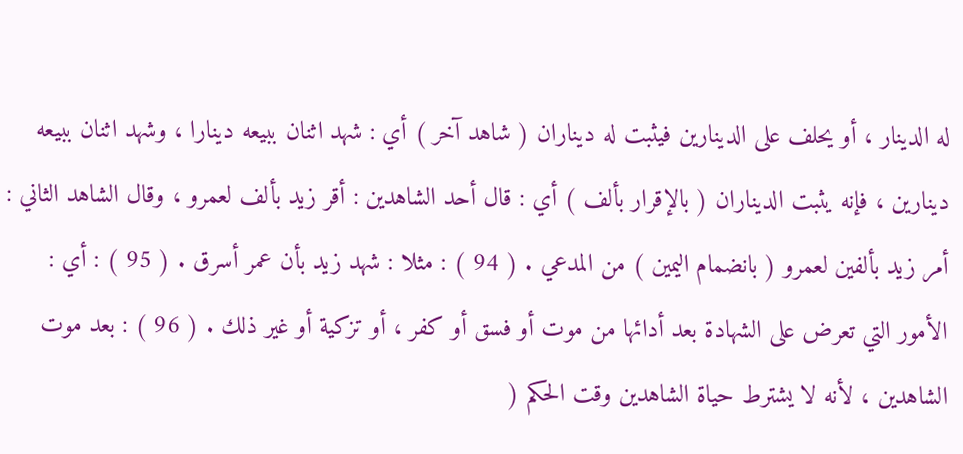له الدينار ، أو يحلف على الدينارين فيثبت له ديناران ( شاهد آخر ) أي : شهد اثنان ببيعه دينارا ، وشهد اثنان ببيعه دينارين ، فإنه يثبت الديناران ( بالإقرار بألف ) أي : قال أحد الشاهدين : أقر زيد بألف لعمرو ، وقال الشاهد الثاني : أمر زيد بألفين لعمرو ( بانضمام اليمين ) من المدعي . ( 94 ) : مثلا : شهد زيد بأن عمر أسرق . ( 95 ) : أي : الأمور التي تعرض على الشهادة بعد أدائها من موت أو فسق أو كفر ، أو تزكية أو غير ذلك . ( 96 ) : بعد موت الشاهدين ، لأنه لا يشترط حياة الشاهدين وقت الحكم (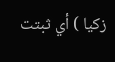زكيا ) أي ثبتت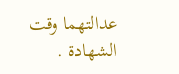عدالتهما وقت الشهادة .